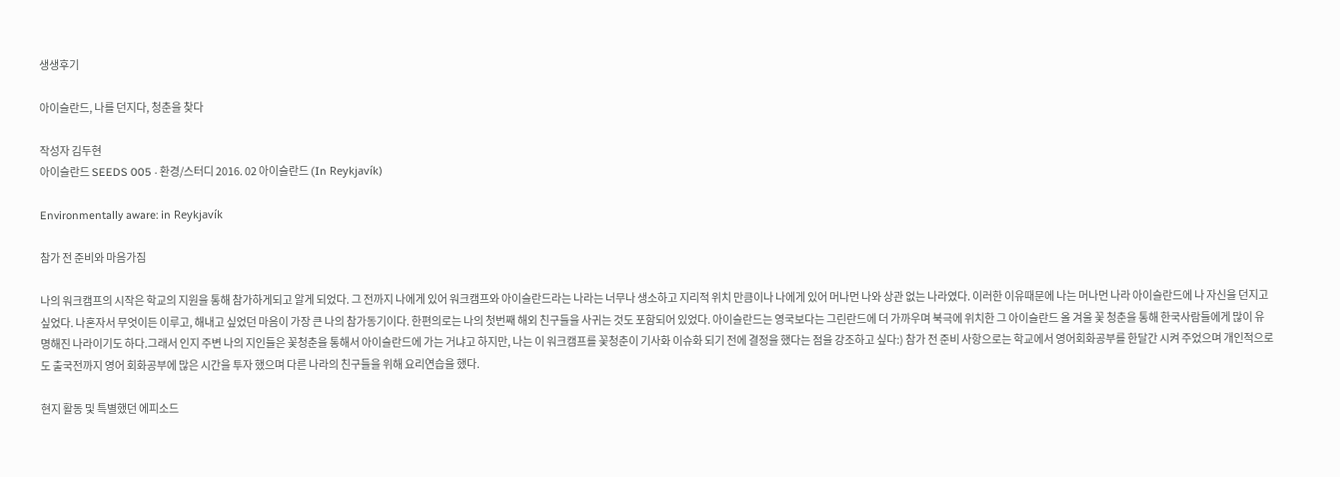생생후기

아이슬란드, 나를 던지다, 청춘을 찾다

작성자 김두현
아이슬란드 SEEDS 005 · 환경/스터디 2016. 02 아이슬란드 (In Reykjavík)

Environmentally aware: in Reykjavík

참가 전 준비와 마음가짐

나의 워크캠프의 시작은 학교의 지원을 통해 참가하게되고 알게 되었다. 그 전까지 나에게 있어 워크캠프와 아이슬란드라는 나라는 너무나 생소하고 지리적 위치 만큼이나 나에게 있어 머나먼 나와 상관 없는 나라였다. 이러한 이유때문에 나는 머나먼 나라 아이슬란드에 나 자신을 던지고 싶었다. 나혼자서 무엇이든 이루고, 해내고 싶었던 마음이 가장 큰 나의 참가동기이다. 한편의로는 나의 첫번째 해외 친구들을 사귀는 것도 포함되어 있었다. 아이슬란드는 영국보다는 그린란드에 더 가까우며 북극에 위치한 그 아이슬란드 올 겨울 꽃 청춘을 통해 한국사람들에게 많이 유명해진 나라이기도 하다.그래서 인지 주변 나의 지인들은 꽃청춘을 통해서 아이슬란드에 가는 거냐고 하지만, 나는 이 워크캠프를 꽃청춘이 기사화 이슈화 되기 전에 결정을 했다는 점을 강조하고 싶다:) 참가 전 준비 사항으로는 학교에서 영어회화공부를 한달간 시켜 주었으며 개인적으로도 출국전까지 영어 회화공부에 많은 시간을 투자 했으며 다른 나라의 친구들을 위해 요리연습을 했다.

현지 활동 및 특별했던 에피소드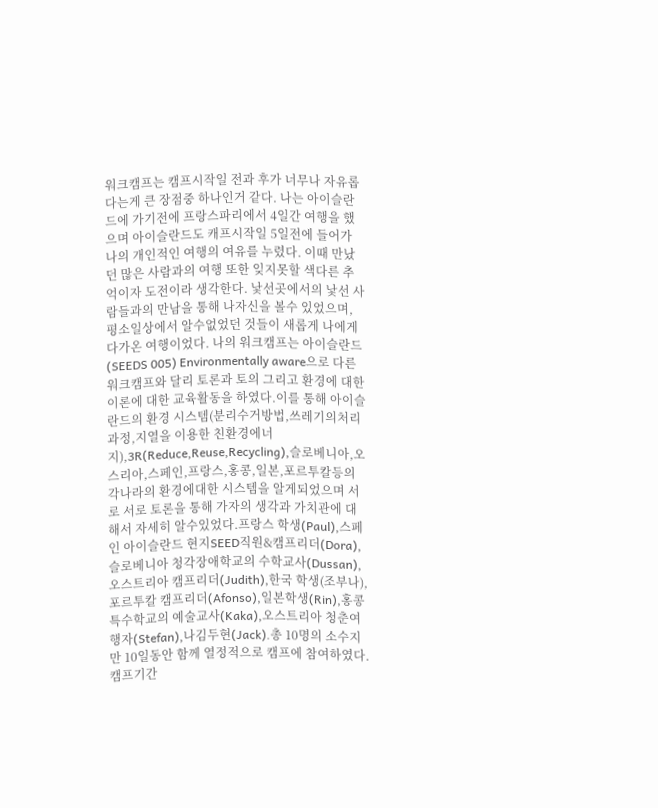워크캠프는 캠프시작일 전과 후가 너무나 자유롭다는게 큰 장점중 하나인거 같다. 나는 아이슬란드에 가기전에 프랑스파리에서 4일간 여행을 했으며 아이슬란드도 캐프시작일 5일전에 들어가 나의 개인적인 여행의 여유를 누렸다. 이때 만났던 많은 사람과의 여행 또한 잊지못할 색다른 추억이자 도전이라 생각한다. 낯선곳에서의 낯선 사람들과의 만남을 통해 나자신을 볼수 있었으며, 평소일상에서 알수없었던 것들이 새롭게 나에게 다가온 여행이었다. 나의 워크캠프는 아이슬란드(SEEDS 005) Environmentally aware으로 다른 워크캠프와 달리 토론과 토의 그리고 환경에 대한 이론에 대한 교육활동을 하였다.이를 통해 아이슬란드의 환경 시스템(분리수거방법,쓰레기의처리과정,지열을 이용한 친환경에너지),3R(Reduce,Reuse,Recycling),슬로베니아,오스리아,스페인,프랑스,홍콩,일본,포르투칼등의 각나라의 환경에대한 시스템을 알게되었으며 서로 서로 토론을 통해 가자의 생각과 가치관에 대해서 자세히 알수있었다.프랑스 학생(Paul),스페인 아이슬란드 현지SEED직원&캠프리더(Dora),슬로베니아 청각장애학교의 수학교사(Dussan),오스트리아 캠프리더(Judith),한국 학생(조부나),포르투칼 캠프리더(Afonso),일본학생(Rin),홍콩 특수학교의 예술교사(Kaka),오스트리아 청춘여행자(Stefan),나김두현(Jack).총 10명의 소수지만 10일동안 함께 열정적으로 캠프에 참여하였다. 캠프기간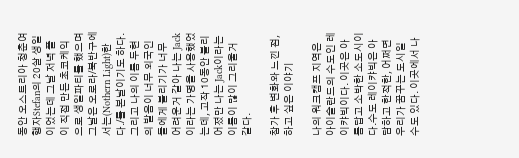동안 오스트리아 청춘여행자Stefan의 20살 생일이었는데 그날 저녁 폴이 직접 만든 초코케익으로 생일파티를 했으며 그날은 오로라/북반구에서는(Nothern Light)한다./를 본날이기도 하다. 그리고 나의 이름 두현의 발음이 너무 외국인들에게 불리기가 너무 어려운거 같아 나는 Jack이라는 가명을 사용했었는데, 고작 10동안 불리어졌만 나는 Jack이라는 이름이 많이 그리울거 같다.

참가 후 변화와 느낀 점, 하고 싶은 이야기

나의 워크캠프 지역은 아이슬란드의 수도인 레이캬빅이다. 이곳은 아름답고 소박한 소도시이다.수도 레이캬빅은 아담하고 한적한, 어쩌면 우리가 꿈꾸는 도시일 수도 있다. 이곳에서 나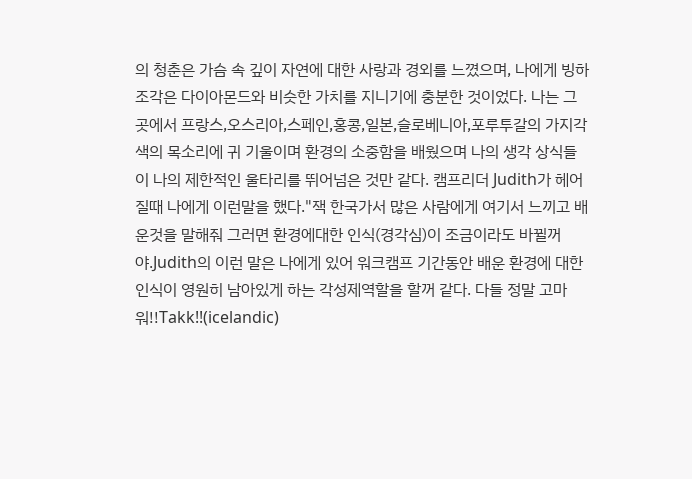의 청춘은 가슴 속 깊이 자연에 대한 사랑과 경외를 느꼈으며, 나에게 빙하 조각은 다이아몬드와 비슷한 가치를 지니기에 충분한 것이었다. 나는 그곳에서 프랑스,오스리아,스페인,홍콩,일본,슬로베니아,포루투갈의 가지각색의 목소리에 귀 기울이며 환경의 소중함을 배웠으며 나의 생각 상식들이 나의 제한적인 울타리를 뛰어넘은 것만 같다. 캠프리더 Judith가 헤어질때 나에게 이런말을 했다."잭 한국가서 많은 사람에게 여기서 느끼고 배운것을 말해줘 그러면 환경에대한 인식(경각심)이 조금이라도 바뀔꺼야.Judith의 이런 말은 나에게 있어 워크캠프 기간동안 배운 환경에 대한 인식이 영원히 남아있게 하는 각성제역할을 할꺼 같다. 다들 정말 고마워!!Takk!!(icelandic)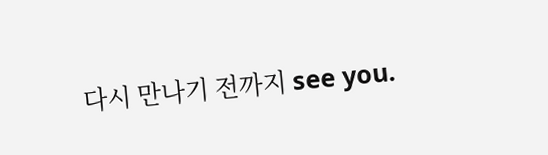다시 만나기 전까지 see you.